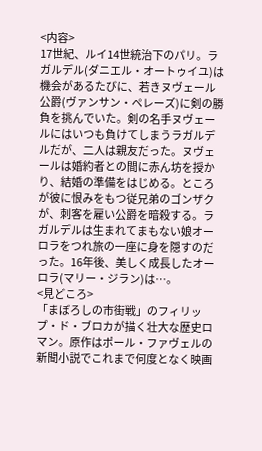<内容>
17世紀、ルイ14世統治下のパリ。ラガルデル(ダニエル・オートゥイユ)は機会があるたびに、若きヌヴェール公爵(ヴァンサン・ペレーズ)に剣の勝負を挑んでいた。剣の名手ヌヴェールにはいつも負けてしまうラガルデルだが、二人は親友だった。ヌヴェールは婚約者との間に赤ん坊を授かり、結婚の準備をはじめる。ところが彼に恨みをもつ従兄弟のゴンザクが、刺客を雇い公爵を暗殺する。ラガルデルは生まれてまもない娘オーロラをつれ旅の一座に身を隠すのだった。16年後、美しく成長したオーロラ(マリー・ジラン)は…。
<見どころ>
「まぼろしの市街戦」のフィリップ・ド・ブロカが描く壮大な歴史ロマン。原作はポール・ファヴェルの新聞小説でこれまで何度となく映画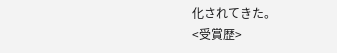化されてきた。
<受賞歴>